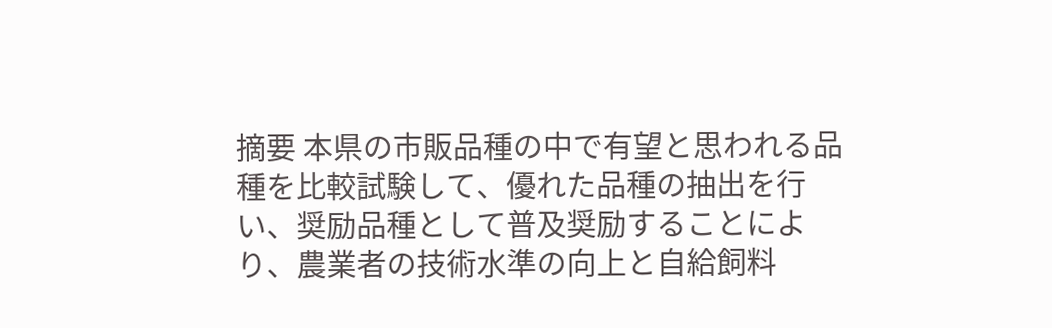摘要 本県の市販品種の中で有望と思われる品種を比較試験して、優れた品種の抽出を行い、奨励品種として普及奨励することにより、農業者の技術水準の向上と自給飼料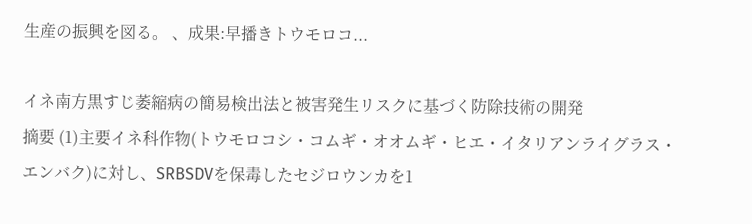生産の振興を図る。 、成果:早播きトウモロコ...

イネ南方黒すじ萎縮病の簡易検出法と被害発生リスクに基づく防除技術の開発
摘要 (1)主要イネ科作物(トウモロコシ・コムギ・オオムギ・ヒエ・イタリアンライグラス・エンバク)に対し、SRBSDVを保毒したセジロウンカを1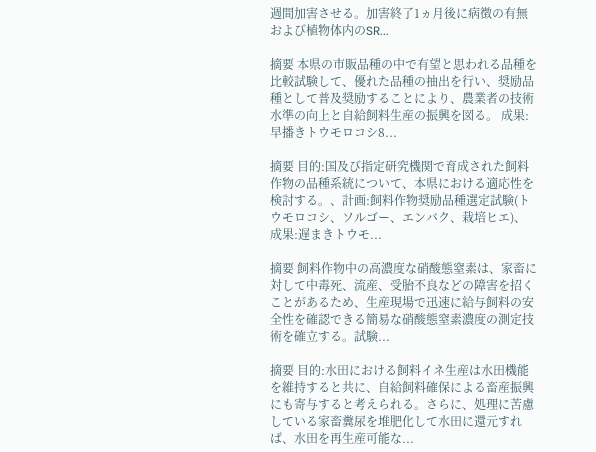週間加害させる。加害終了1ヵ月後に病徴の有無および植物体内のSR...

摘要 本県の市販品種の中で有望と思われる品種を比較試験して、優れた品種の抽出を行い、奨励品種として普及奨励することにより、農業者の技術水準の向上と自給飼料生産の振興を図る。 成果:早播きトウモロコシ8...

摘要 目的:国及び指定研究機関で育成された飼料作物の品種系統について、本県における適応性を検討する。、計画:飼料作物奨励品種選定試験(トウモロコシ、ソルゴー、エンバク、栽培ヒエ)、成果:遅まきトウモ...

摘要 飼料作物中の高濃度な硝酸態窒素は、家畜に対して中毒死、流産、受胎不良などの障害を招くことがあるため、生産現場で迅速に給与飼料の安全性を確認できる簡易な硝酸態窒素濃度の測定技術を確立する。試験...

摘要 目的:水田における飼料イネ生産は水田機能を維持すると共に、自給飼料確保による畜産振興にも寄与すると考えられる。さらに、処理に苦慮している家畜糞尿を堆肥化して水田に還元すれば、水田を再生産可能な...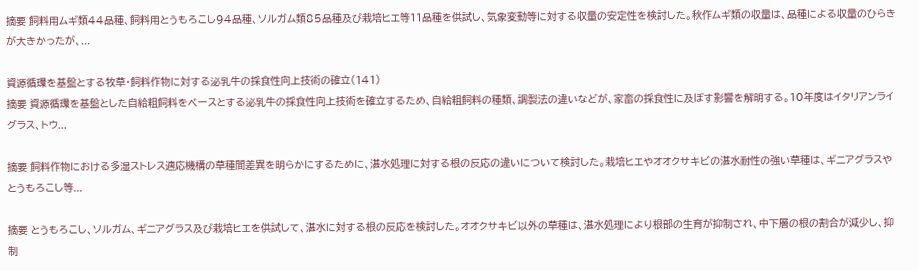摘要 飼料用ムギ類44品種、飼料用とうもろこし94品種、ソルガム類85品種及び栽培ヒエ等11品種を供試し、気象変動等に対する収量の安定性を検討した。秋作ムギ類の収量は、品種による収量のひらきが大きかったが、...

資源循環を基盤とする牧草・飼料作物に対する泌乳牛の採食性向上技術の確立(141)
摘要 資源循環を基盤とした自給粗飼料をベースとする泌乳牛の採食性向上技術を確立するため、自給粗飼料の種類、調製法の違いなどが、家畜の採食性に及ぼす影響を解明する。10年度はイタリアンライグラス、トウ...

摘要 飼料作物における多湿ストレス適応機構の草種間差異を明らかにするために、湛水処理に対する根の反応の違いについて検討した。栽培ヒエやオオクサキビの湛水耐性の強い草種は、ギニアグラスやとうもろこし等...

摘要 とうもろこし、ソルガム、ギニアグラス及び栽培ヒエを供試して、湛水に対する根の反応を検討した。オオクサキビ以外の草種は、湛水処理により根部の生育が抑制され、中下層の根の割合が減少し、抑制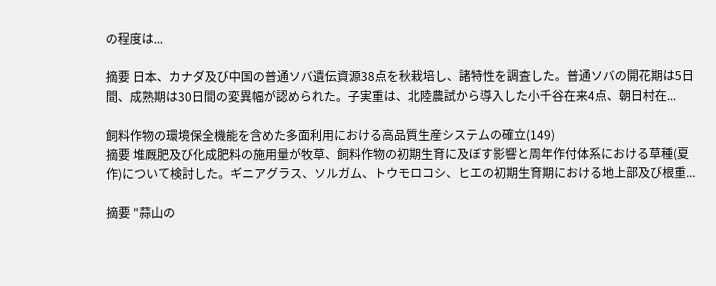の程度は...

摘要 日本、カナダ及び中国の普通ソバ遺伝資源38点を秋栽培し、諸特性を調査した。普通ソバの開花期は5日間、成熟期は30日間の変異幅が認められた。子実重は、北陸農試から導入した小千谷在来4点、朝日村在...

飼料作物の環境保全機能を含めた多面利用における高品質生産システムの確立(149)
摘要 堆厩肥及び化成肥料の施用量が牧草、飼料作物の初期生育に及ぼす影響と周年作付体系における草種(夏作)について検討した。ギニアグラス、ソルガム、トウモロコシ、ヒエの初期生育期における地上部及び根重...

摘要 "蒜山の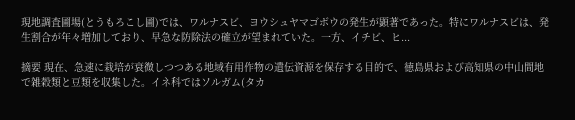現地調査圃場(とうもろこし圃)では、ワルナスビ、ヨウシュヤマゴボウの発生が顕著であった。特にワルナスビは、発生割合が年々増加しており、早急な防除法の確立が望まれていた。一方、イチビ、ヒ...

摘要 現在、急速に栽培が衰微しつつある地域有用作物の遺伝資源を保存する目的で、徳島県および高知県の中山間地で雑穀類と豆類を収集した。イネ科ではソルガム(タカ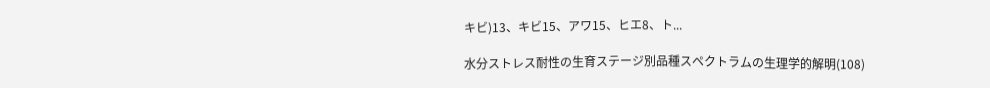キビ)13、キビ15、アワ15、ヒエ8、ト...

水分ストレス耐性の生育ステージ別品種スペクトラムの生理学的解明(108)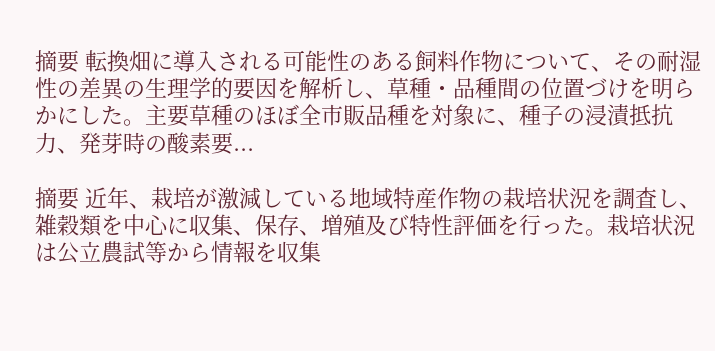摘要 転換畑に導入される可能性のある飼料作物について、その耐湿性の差異の生理学的要因を解析し、草種・品種間の位置づけを明らかにした。主要草種のほぼ全市販品種を対象に、種子の浸漬抵抗力、発芽時の酸素要...

摘要 近年、栽培が激減している地域特産作物の栽培状況を調査し、雑穀類を中心に収集、保存、増殖及び特性評価を行った。栽培状況は公立農試等から情報を収集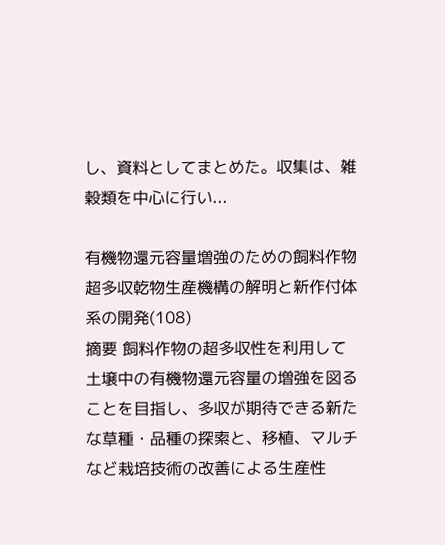し、資料としてまとめた。収集は、雑穀類を中心に行い...

有機物還元容量増強のための飼料作物超多収乾物生産機構の解明と新作付体系の開発(108)
摘要 飼料作物の超多収性を利用して土壌中の有機物還元容量の増強を図ることを目指し、多収が期待できる新たな草種・品種の探索と、移植、マルチなど栽培技術の改善による生産性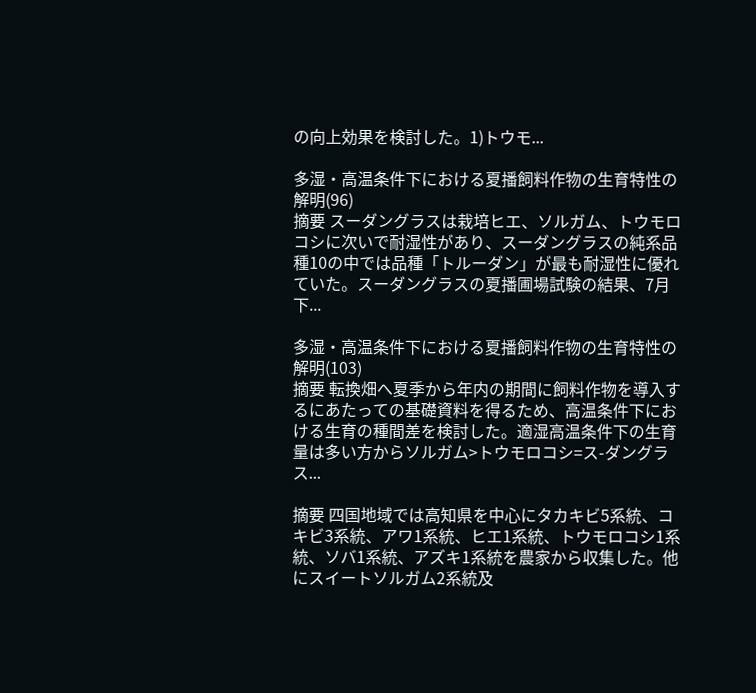の向上効果を検討した。1)トウモ...

多湿・高温条件下における夏播飼料作物の生育特性の解明(96)
摘要 スーダングラスは栽培ヒエ、ソルガム、トウモロコシに次いで耐湿性があり、スーダングラスの純系品種10の中では品種「トルーダン」が最も耐湿性に優れていた。スーダングラスの夏播圃場試験の結果、7月下...

多湿・高温条件下における夏播飼料作物の生育特性の解明(103)
摘要 転換畑へ夏季から年内の期間に飼料作物を導入するにあたっての基礎資料を得るため、高温条件下における生育の種間差を検討した。適湿高温条件下の生育量は多い方からソルガム>トウモロコシ=ス-ダングラス...

摘要 四国地域では高知県を中心にタカキビ5系統、コキビ3系統、アワ1系統、ヒエ1系統、トウモロコシ1系統、ソバ1系統、アズキ1系統を農家から収集した。他にスイートソルガム2系統及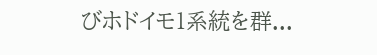びホドイモ1系統を群...